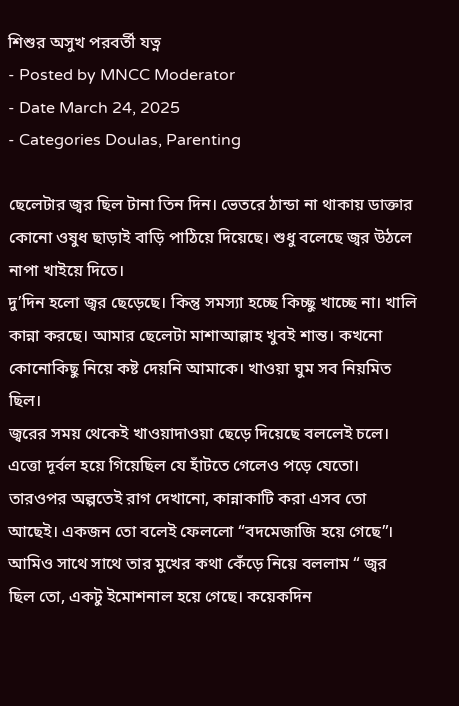শিশুর অসুখ পরবর্তী যত্ন
- Posted by MNCC Moderator
- Date March 24, 2025
- Categories Doulas, Parenting

ছেলেটার জ্বর ছিল টানা তিন দিন। ভেতরে ঠান্ডা না থাকায় ডাক্তার কোনো ওষুধ ছাড়াই বাড়ি পাঠিয়ে দিয়েছে। শুধু বলেছে জ্বর উঠলে নাপা খাইয়ে দিতে।
দু’দিন হলো জ্বর ছেড়েছে। কিন্তু সমস্যা হচ্ছে কিচ্ছু খাচ্ছে না। খালি কান্না করছে। আমার ছেলেটা মাশাআল্লাহ খুবই শান্ত। কখনো কোনোকিছু নিয়ে কষ্ট দেয়নি আমাকে। খাওয়া ঘুম সব নিয়মিত ছিল।
জ্বরের সময় থেকেই খাওয়াদাওয়া ছেড়ে দিয়েছে বললেই চলে। এত্তো দূর্বল হয়ে গিয়েছিল যে হাঁটতে গেলেও পড়ে যেতো। তারওপর অল্পতেই রাগ দেখানো, কান্নাকাটি করা এসব তো আছেই। একজন তো বলেই ফেললো “বদমেজাজি হয়ে গেছে”। আমিও সাথে সাথে তার মুখের কথা কেঁড়ে নিয়ে বললাম “ জ্বর ছিল তো, একটু ইমোশনাল হয়ে গেছে। কয়েকদিন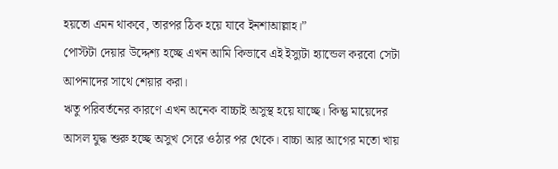হয়তো এমন থাকবে, তারপর ঠিক হয়ে যাবে ইনশাআল্লাহ।”
পোস্টটা দেয়ার উদ্দেশ্য হচ্ছে এখন আমি কিভাবে এই ইস্যুটা হ্যান্ডেল করবো সেটা আপনাদের সাথে শেয়ার করা।
ঋতু পরিবর্তনের কারণে এখন অনেক বাচ্চাই অসুস্থ হয়ে যাচ্ছে। কিন্তু মায়েদের আসল যুদ্ধ শুরু হচ্ছে অসুখ সেরে ওঠার পর থেকে। বাচ্চা আর আগের মতো খায়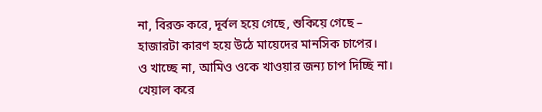না, বিরক্ত করে, দূর্বল হয়ে গেছে, শুকিয়ে গেছে – হাজারটা কারণ হয়ে উঠে মায়েদের মানসিক চাপের।
ও খাচ্ছে না, আমিও ওকে খাওয়ার জন্য চাপ দিচ্ছি না। খেয়াল করে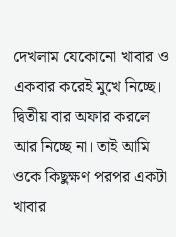দেখলাম যেকোনো খাবার ও একবার করেই মুখে নিচ্ছে। দ্বিতীয় বার অফার করলে আর নিচ্ছে না। তাই আমি ওকে কিছুক্ষণ পরপর একটা খাবার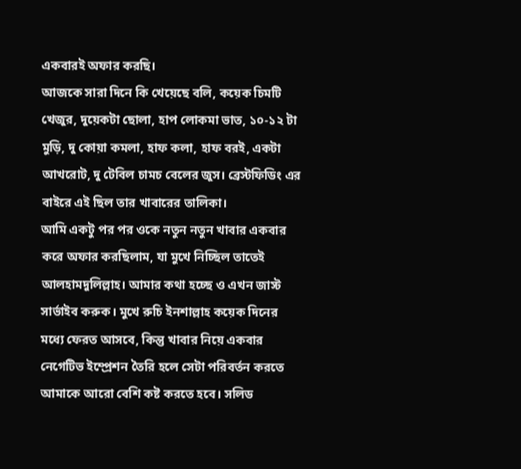একবারই অফার করছি।
আজকে সারা দিনে কি খেয়েছে বলি, কয়েক চিমটি খেজুর, দুয়েকটা ছোলা, হাপ লোকমা ভাত, ১০-১২ টা মুড়ি, দু কোয়া কমলা, হাফ কলা, হাফ বরই, একটা আখরোট, দু টেবিল চামচ বেলের জুস। ব্রেস্টফিডিং এর বাইরে এই ছিল তার খাবারের তালিকা।
আমি একটু পর পর ওকে নতুন নতুন খাবার একবার করে অফার করছিলাম, যা মুখে নিচ্ছিল তাতেই আলহামদুলিল্লাহ। আমার কথা হচ্ছে ও এখন জাস্ট সার্ভাইব করুক। মুখে রুচি ইনশাল্লাহ কয়েক দিনের মধ্যে ফেরত আসবে, কিন্তু খাবার নিয়ে একবার নেগেটিভ ইম্প্রেশন তৈরি হলে সেটা পরিবর্তন করতে আমাকে আরো বেশি কষ্ট করতে হবে। সলিড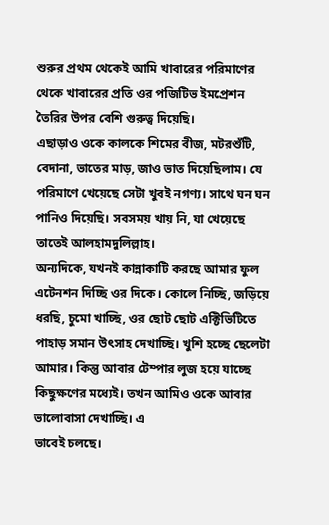শুরুর প্রথম থেকেই আমি খাবারের পরিমাণের থেকে খাবারের প্রতি ওর পজিটিভ ইমপ্রেশন তৈরির উপর বেশি গুরুত্ব দিয়েছি।
এছাড়াও ওকে কালকে শিমের বীজ, মটরশুঁটি, বেদানা, ভাতের মাড়, জাও ভাত দিয়েছিলাম। যে পরিমাণে খেয়েছে সেটা খুবই নগণ্য। সাথে ঘন ঘন পানিও দিয়েছি। সবসময় খায় নি, যা খেয়েছে তাতেই আলহামদুলিল্লাহ।
অন্যদিকে, যখনই কান্নাকাটি করছে আমার ফুল এটেনশন দিচ্ছি ওর দিকে। কোলে নিচ্ছি, জড়িয়ে ধরছি, চুমো খাচ্ছি, ওর ছোট ছোট এক্টিভিটিতে পাহাড় সমান উৎসাহ দেখাচ্ছি। খুশি হচ্ছে ছেলেটা আমার। কিন্তু আবার টেম্পার লুজ হয়ে যাচ্ছে কিছুক্ষণের মধ্যেই। তখন আমিও ওকে আবার ভালোবাসা দেখাচ্ছি। এ
ভাবেই চলছে।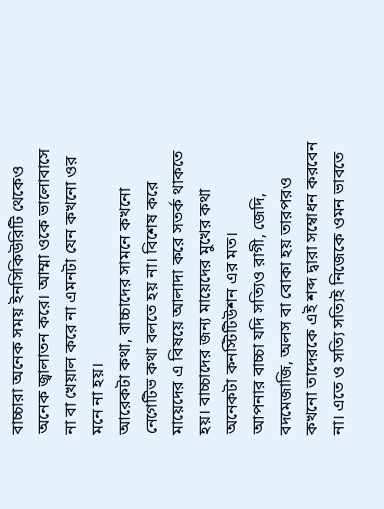বাচ্চারা অনেক সময় ইনসিকিউরিটি থেকেও অনেক জ্বালাতন করে। আম্মা ওকে ভালোবাসে না বা খেয়াল করে না এমনটা যেন কখনো ওর মনে না হয়।
আরেকটা কথা, বাচ্চাদের সামনে কখনো নেগেটিভ কথা বলতে হয় না। বিশেষ করে মায়েদের এ বিষয়ে আলাদা করে সতর্ক থাকতে হয়। বাচ্চাদের জন্য মায়েদের মুখের কথা অনেকটা কনস্টিটিউশন এর মত।
আপনার বাচ্চা যদি সত্যিও রাগী, জেদি, বদমেজাজি, অলস বা বোকা হয় তারপরও কখনো তাদেরকে এই শব্দ দ্বারা সম্বোধন করবেন না। এতে ও সত্যি সত্যিই নিজেকে ওমন ভাবতে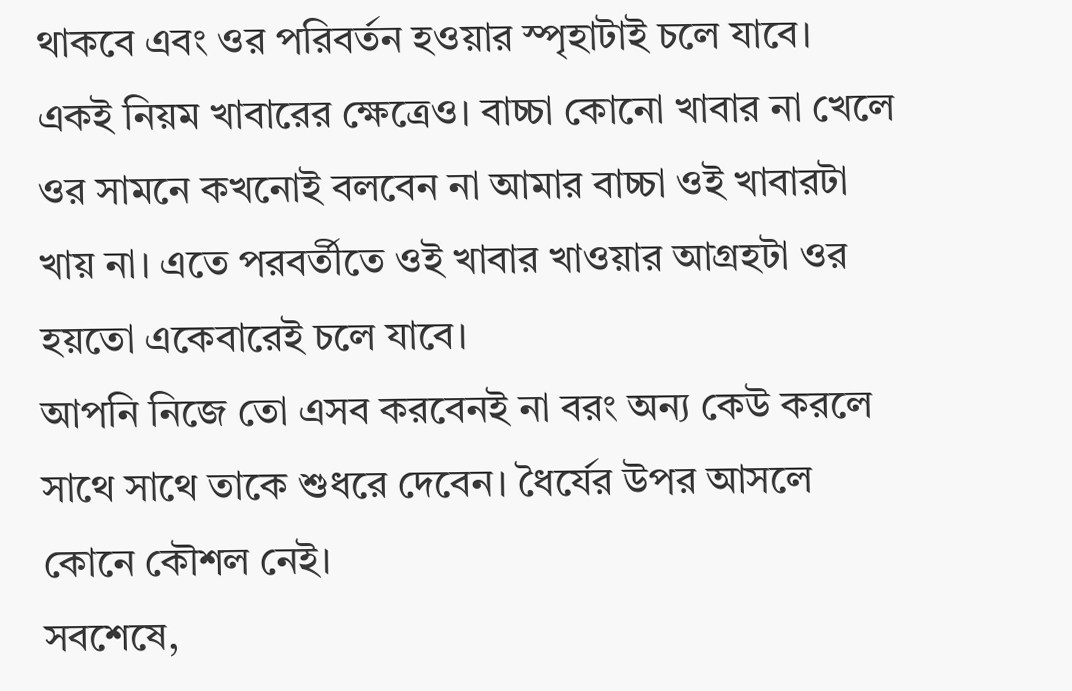থাকবে এবং ওর পরিবর্তন হওয়ার স্পৃহাটাই চলে যাবে।
একই নিয়ম খাবারের ক্ষেত্রেও। বাচ্চা কোনো খাবার না খেলে ওর সামনে কখনোই বলবেন না আমার বাচ্চা ওই খাবারটা খায় না। এতে পরবর্তীতে ওই খাবার খাওয়ার আগ্রহটা ওর হয়তো একেবারেই চলে যাবে।
আপনি নিজে তো এসব করবেনই না বরং অন্য কেউ করলে সাথে সাথে তাকে শুধরে দেবেন। ধৈর্যের উপর আসলে কোনে কৌশল নেই।
সবশেষে,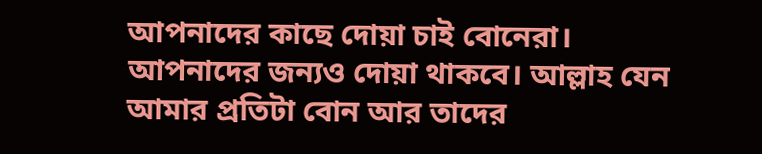আপনাদের কাছে দোয়া চাই বোনেরা।
আপনাদের জন্যও দোয়া থাকবে। আল্লাহ যেন আমার প্রতিটা বোন আর তাদের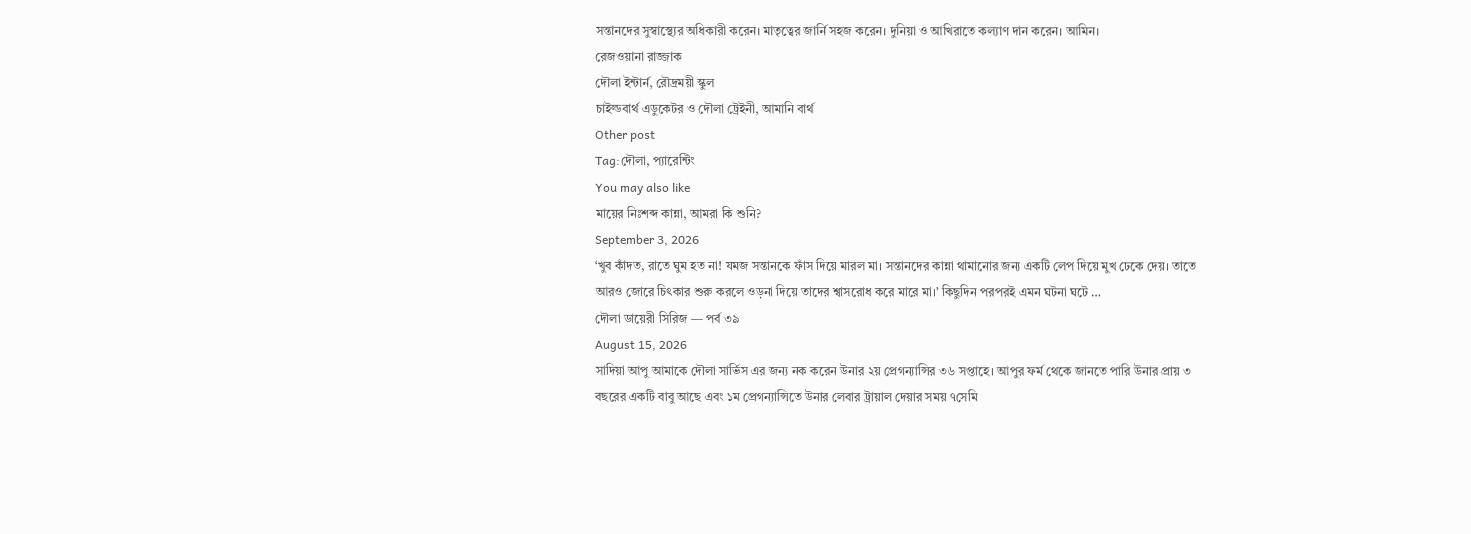সন্তানদের সুস্বাস্থ্যের অধিকারী করেন। মাতৃত্বের জার্নি সহজ করেন। দুনিয়া ও আখিরাতে কল্যাণ দান করেন। আমিন।
রেজওয়ানা রাজ্জাক
দৌলা ইন্টার্ন, রৌদ্রময়ী স্কুল
চাইল্ডবার্থ এডুকেটর ও দৌলা ট্রেইনী, আমানি বার্থ
Other post
Tag:দৌলা, প্যারেন্টিং
You may also like
মায়ের নিঃশব্দ কান্না, আমরা কি শুনি?
September 3, 2026
‘খুব কাঁদত, রাতে ঘুম হত না! যমজ সন্তানকে ফাঁস দিয়ে মারল মা। সন্তানদের কান্না থামানোর জন্য একটি লেপ দিয়ে মুখ ঢেকে দেয়। তাতে আরও জোরে চিৎকার শুরু করলে ওড়না দিয়ে তাদের শ্বাসরোধ করে মারে মা।’ কিছুদিন পরপরই এমন ঘটনা ঘটে …
দৌলা ডায়েরী সিরিজ — পর্ব ৩৯
August 15, 2026
সাদিয়া আপু আমাকে দৌলা সার্ভিস এর জন্য নক করেন উনার ২য় প্রেগন্যান্সির ৩৬ সপ্তাহে। আপুর ফর্ম থেকে জানতে পারি উনার প্রায় ৩ বছরের একটি বাবু আছে এবং ১ম প্রেগন্যান্সিতে উনার লেবার ট্রায়াল দেয়ার সময় ৭সেমি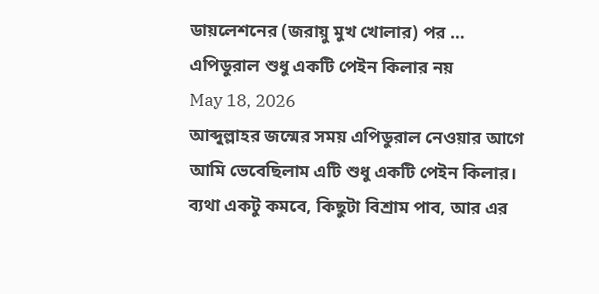ডায়লেশনের (জরায়ু মুখ খোলার) পর …
এপিডুরাল শুধু একটি পেইন কিলার নয়
May 18, 2026
আব্দুল্লাহর জন্মের সময় এপিডুরাল নেওয়ার আগে আমি ভেবেছিলাম এটি শুধু একটি পেইন কিলার। ব্যথা একটু কমবে, কিছুটা বিশ্রাম পাব, আর এর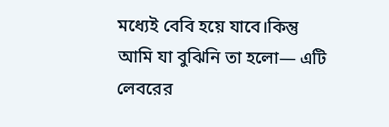মধ্যেই বেবি হয়ে যাবে।কিন্তু আমি যা বুঝিনি তা হলো— এটি লেবরের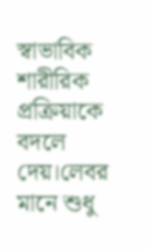স্বাভাবিক শারীরিক প্রক্রিয়াকে বদলে দেয়।লেবর মানে শুধু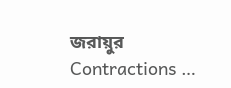জরায়ুর Contractions …